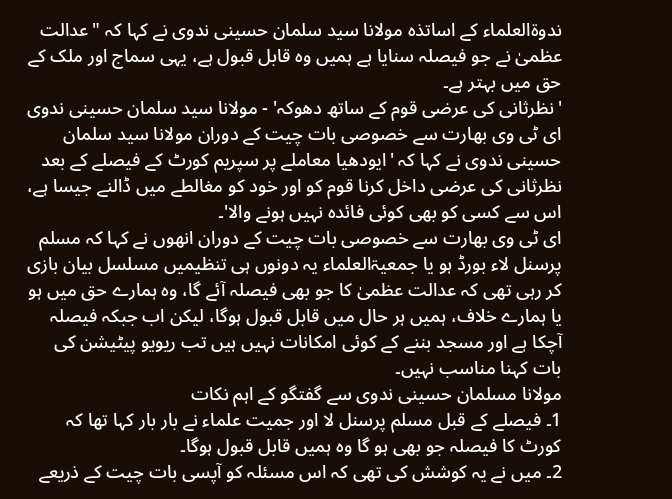ندوۃالعلماء کے اساتذہ مولانا سید سلمان حسینی ندوی نے کہا کہ "عدالت عظمیٰ نے جو فیصلہ سنایا ہے ہمیں وہ قابل قبول ہے، یہی سماج اور ملک کے حق میں بہتر ہے۔
'نظرثانی کی عرضی قوم کے ساتھ دھوکہ' - مولانا سید سلمان حسینی ندوی
ای ٹی وی بھارت سے خصوصی بات چیت کے دوران مولانا سید سلمان حسینی ندوی نے کہا کہ 'ایودھیا معاملے پر سپریم کورٹ کے فیصلے کے بعد نظرثانی کی عرضی داخل کرنا قوم کو اور خود کو مغالطے میں ڈالنے جیسا ہے، اس سے کسی کو بھی کوئی فائدہ نہیں ہونے والا'۔
ای ٹی وی بھارت سے خصوصی بات چیت کے دوران انھوں نے کہا کہ مسلم پرسنل لاء بورڈ ہو یا جمعیۃالعلماء یہ دونوں ہی تنظیمیں مسلسل بیان بازی کر رہی تھی کہ عدالت عظمیٰ کا جو بھی فیصلہ آئے گا، وہ ہمارے حق میں ہو یا ہمارے خلاف، ہمیں ہر حال میں قابل قبول ہوگا، لیکن اب جبکہ فیصلہ آچکا ہے اور مسجد بننے کے کوئی امکانات نہیں ہیں تب ریویو پیٹیشن کی بات کہنا مناسب نہیں۔
مولانا مسلمان حسینی ندوی سے گفتگو کے اہم نکات
1۔ فیصلے کے قبل مسلم پرسنل لا اور جمیت علماء نے بار بار کہا تھا کہ کورٹ کا فیصلہ جو بھی ہو گا وہ ہمیں قابل قبول ہوگا۔
2۔ میں نے یہ کوشش کی تھی کہ اس مسئلہ کو آپسی بات چیت کے ذریعے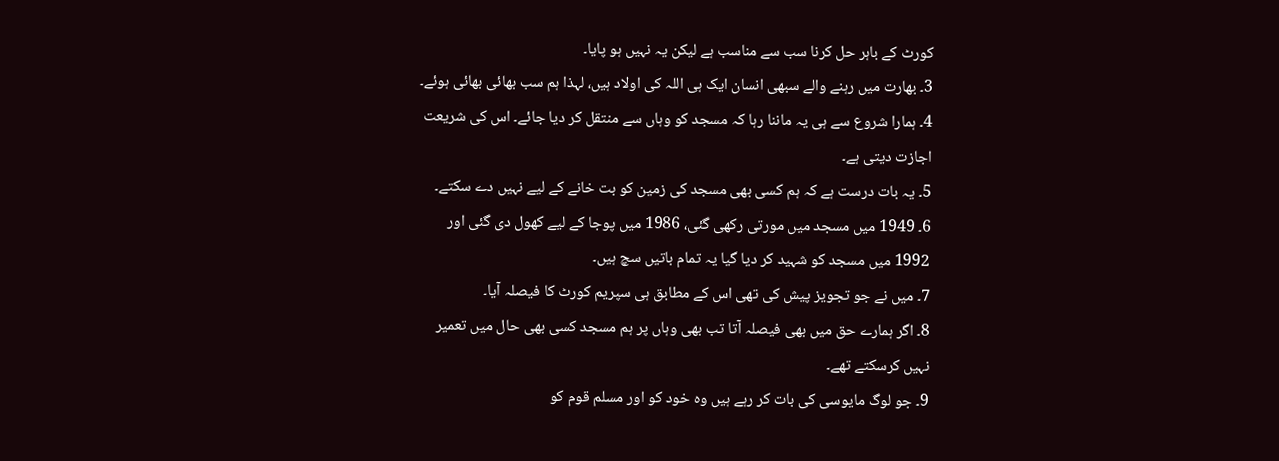کورٹ کے باہر حل کرنا سب سے مناسب ہے لیکن یہ نہیں ہو پایا۔
3۔ بھارت میں رہنے والے سبھی انسان ایک ہی اللہ کی اولاد ہیں، لہذا ہم سب بھائی بھائی ہوئے۔
4۔ ہمارا شروع سے ہی یہ ماننا رہا کہ مسجد کو وہاں سے منتقل کر دیا جائے۔ اس کی شریعت اجازت دیتی ہے۔
5۔ یہ بات درست ہے کہ ہم کسی بھی مسجد کی زمین کو بت خانے کے لیے نہیں دے سکتے۔
6۔ 1949 میں مسجد میں مورتی رکھی گئی، 1986 میں پوجا کے لیے کھول دی گئی اور 1992 میں مسجد کو شہید کر دیا گیا یہ تمام باتیں سچ ہیں۔
7۔ میں نے جو تجویز پیش کی تھی اس کے مطابق ہی سپریم کورٹ کا فیصلہ آیا۔
8۔ اگر ہمارے حق میں بھی فیصلہ آتا تب بھی وہاں پر ہم مسجد کسی بھی حال میں تعمیر نہیں کرسکتے تھے۔
9۔ جو لوگ مایوسی کی بات کر رہے ہیں وہ خود کو اور مسلم قوم کو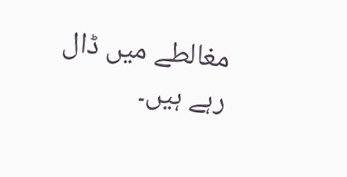مغالطے میں ڈال رہے ہیں۔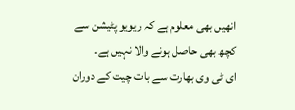انھیں بھی معلوم ہے کہ ریویو پٹیشن سے کچھ بھی حاصل ہونے والا نہیں ہے۔
ای ٹی وی بھارت سے بات چیت کے دوران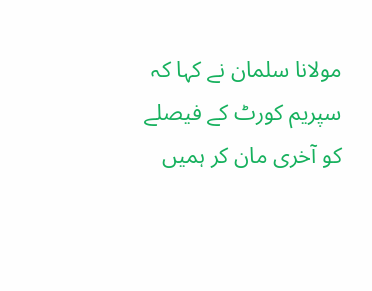مولانا سلمان نے کہا کہ سپریم کورٹ کے فیصلے کو آخری مان کر ہمیں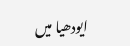ایودھیا میں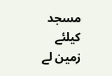مسجد کیلئے زمین لے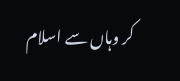کر وہاں سے اسلام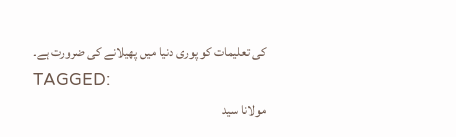کی تعلیمات کو پوری دنیا میں پھیلانے کی ضرورت ہے۔
TAGGED:
مولانا سید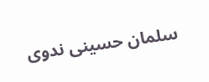سلمان حسینی ندوی